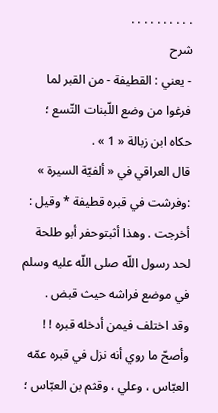. . . . . . . . . .
شرح
- يعني : القطيفة - من القبر لما فرغوا من وضع اللّبنات التّسع ؛ حكاه ابن زبالة « 1 » .
قال العراقي في « ألفيّة السيرة » :وفرشت في قبره قطيفة * وقيل : أخرجت . وهذا أثبتوحفر أبو طلحة لحد رسول اللّه صلى اللّه عليه وسلم في موضع فراشه حيث قبض .
وقد اختلف فيمن أدخله قبره ! ! وأصحّ ما روي أنه نزل في قبره عمّه العبّاس ، وعلي ، وقثم بن العبّاس ؛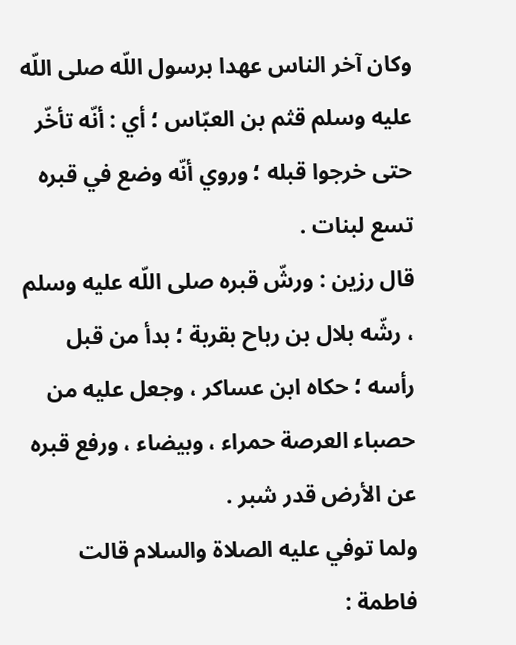وكان آخر الناس عهدا برسول اللّه صلى اللّه عليه وسلم قثم بن العبّاس ؛ أي : أنّه تأخّر حتى خرجوا قبله ؛ وروي أنّه وضع في قبره تسع لبنات .
قال رزين : ورشّ قبره صلى اللّه عليه وسلم ، رشّه بلال بن رباح بقربة ؛ بدأ من قبل رأسه ؛ حكاه ابن عساكر ، وجعل عليه من حصباء العرصة حمراء ، وبيضاء ، ورفع قبره عن الأرض قدر شبر .
ولما توفي عليه الصلاة والسلام قالت فاطمة :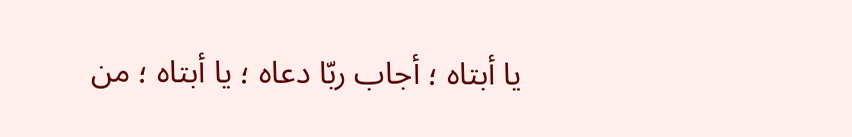يا أبتاه ؛ أجاب ربّا دعاه ؛ يا أبتاه ؛ من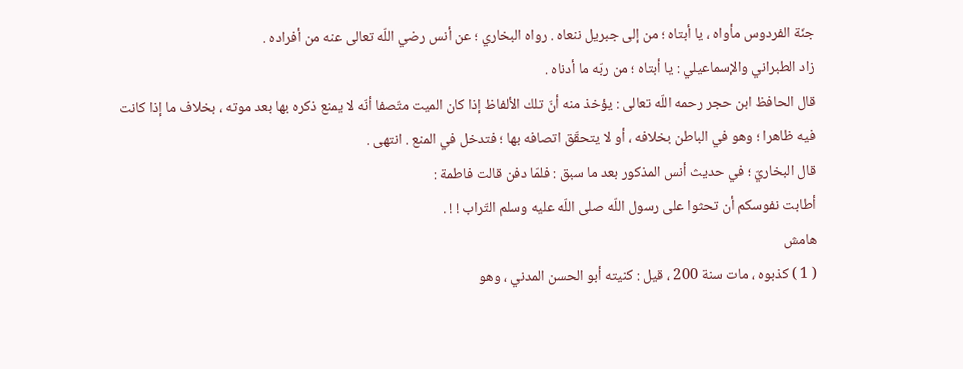جنّة الفردوس مأواه ، يا أبتاه ؛ من إلى جبريل ننعاه . رواه البخاري ؛ عن أنس رضي اللّه تعالى عنه من أفراده .
زاد الطبراني والإسماعيلي : يا أبتاه ؛ من ربّه ما أدناه .
قال الحافظ ابن حجر رحمه اللّه تعالى : يؤخذ منه أنّ تلك الألفاظ إذا كان الميت متّصفا أنّه لا يمنع ذكره بها بعد موته ، بخلاف ما إذا كانت فيه ظاهرا ؛ وهو في الباطن بخلافه ، أو لا يتحقّق اتصافه بها ؛ فتدخل في المنع . انتهى .
قال البخاريّ ؛ في حديث أنس المذكور بعد ما سبق : فلمّا دفن قالت فاطمة :
أطابت نفوسكم أن تحثوا على رسول اللّه صلى اللّه عليه وسلم التّراب ! ! .
هامش
( 1 ) كذبوه ، مات سنة 200 ، قيل : كنيته أبو الحسن المدني ، وهو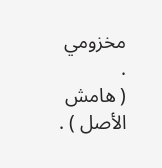مخزومي .
( هامش الأصل ) .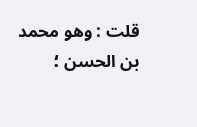قلت : وهو محمد بن الحسن ؛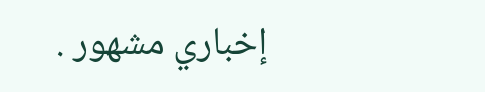إخباري مشهور .